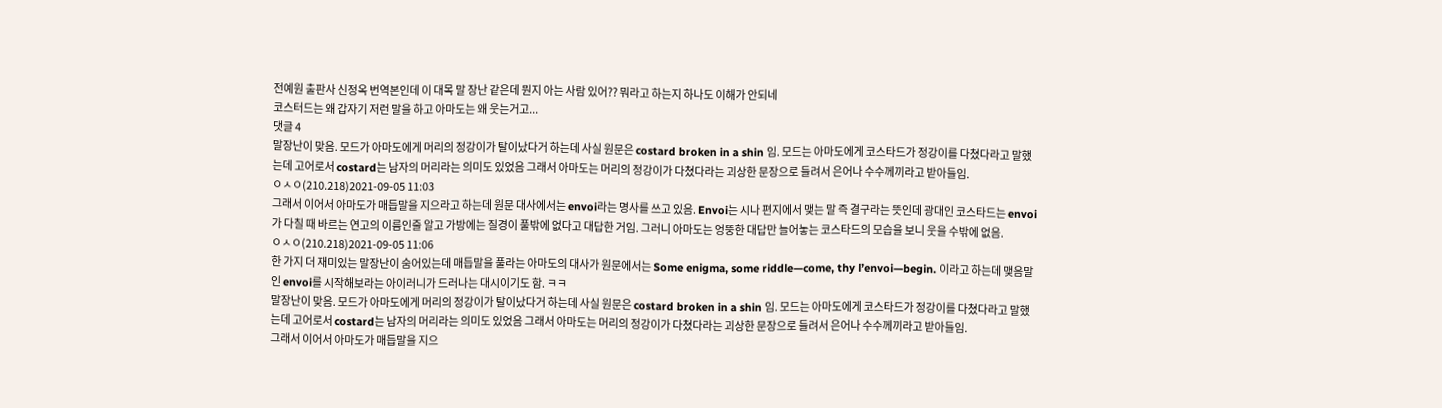전예원 출판사 신정옥 번역본인데 이 대목 말 장난 같은데 뭔지 아는 사람 있어?? 뭐라고 하는지 하나도 이해가 안되네
코스터드는 왜 갑자기 저런 말을 하고 아마도는 왜 웃는거고...
댓글 4
말장난이 맞음. 모드가 아마도에게 머리의 정강이가 탈이났다거 하는데 사실 원문은 costard broken in a shin 임. 모드는 아마도에게 코스타드가 정강이를 다쳤다라고 말했는데 고어로서 costard는 남자의 머리라는 의미도 있었음 그래서 아마도는 머리의 정강이가 다쳤다라는 괴상한 문장으로 들려서 은어나 수수께끼라고 받아들임.
ㅇㅅㅇ(210.218)2021-09-05 11:03
그래서 이어서 아마도가 매듭말을 지으라고 하는데 원문 대사에서는 envoi라는 명사를 쓰고 있음. Envoi는 시나 편지에서 맺는 말 즉 결구라는 뜻인데 광대인 코스타드는 envoi가 다칠 때 바르는 연고의 이름인줄 알고 가방에는 질경이 풀밖에 없다고 대답한 거임. 그러니 아마도는 엉뚱한 대답만 늘어놓는 코스타드의 모습을 보니 웃을 수밖에 없음.
ㅇㅅㅇ(210.218)2021-09-05 11:06
한 가지 더 재미있는 말장난이 숨어있는데 매듭말을 풀라는 아마도의 대사가 원문에서는 Some enigma, some riddle—come, thy l’envoi—begin. 이라고 하는데 맺음말인 envoi를 시작해보라는 아이러니가 드러나는 대시이기도 함. ㅋㅋ
말장난이 맞음. 모드가 아마도에게 머리의 정강이가 탈이났다거 하는데 사실 원문은 costard broken in a shin 임. 모드는 아마도에게 코스타드가 정강이를 다쳤다라고 말했는데 고어로서 costard는 남자의 머리라는 의미도 있었음 그래서 아마도는 머리의 정강이가 다쳤다라는 괴상한 문장으로 들려서 은어나 수수께끼라고 받아들임.
그래서 이어서 아마도가 매듭말을 지으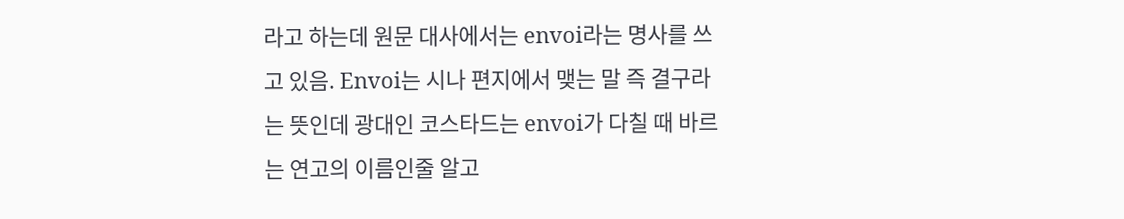라고 하는데 원문 대사에서는 envoi라는 명사를 쓰고 있음. Envoi는 시나 편지에서 맺는 말 즉 결구라는 뜻인데 광대인 코스타드는 envoi가 다칠 때 바르는 연고의 이름인줄 알고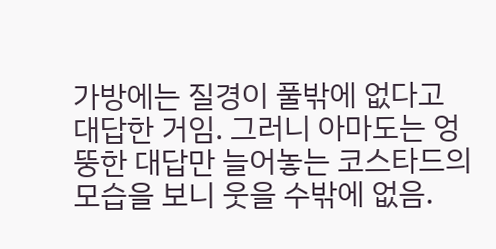가방에는 질경이 풀밖에 없다고 대답한 거임. 그러니 아마도는 엉뚱한 대답만 늘어놓는 코스타드의 모습을 보니 웃을 수밖에 없음.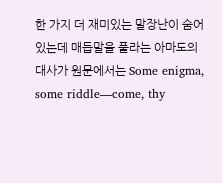한 가지 더 재미있는 말장난이 숨어있는데 매듭말을 풀라는 아마도의 대사가 원문에서는 Some enigma, some riddle—come, thy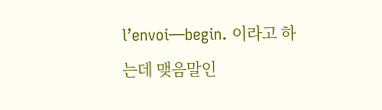l’envoi—begin. 이라고 하는데 맺음말인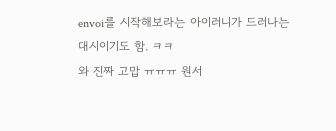envoi를 시작해보라는 아이러니가 드러나는 대시이기도 함. ㅋㅋ
와 진짜 고맙 ㅠㅠㅠ 원서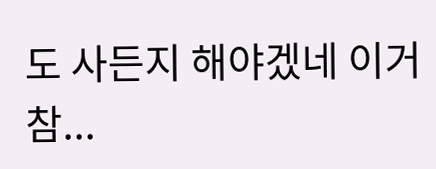도 사든지 해야겠네 이거 참...